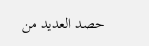حصد العديد من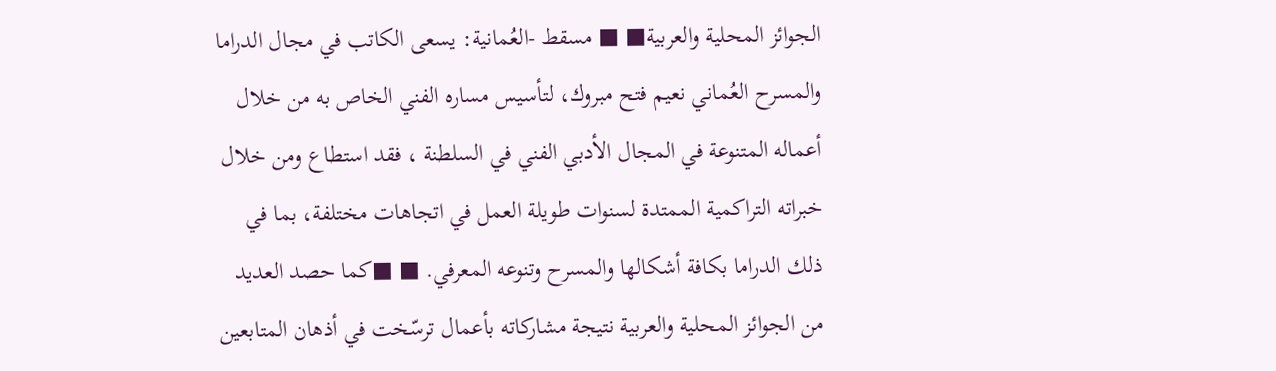الجوائز المحلية والعربية■ ■ مسقط -العُمانية: يسعى الكاتب في مجال الدراما والمسرح العُماني نعيم فتح مبروك، لتأسيس مساره الفني الخاص به من خلال أعماله المتنوعة في المجال الأدبي الفني في السلطنة ، فقد استطاع ومن خلال خبراته التراكمية الممتدة لسنوات طويلة العمل في اتجاهات مختلفة، بما في ذلك الدراما بكافة أشكالها والمسرح وتنوعه المعرفي. ■ ■كما حصد العديد من الجوائز المحلية والعربية نتيجة مشاركاته بأعمال ترسّخت في أذهان المتابعين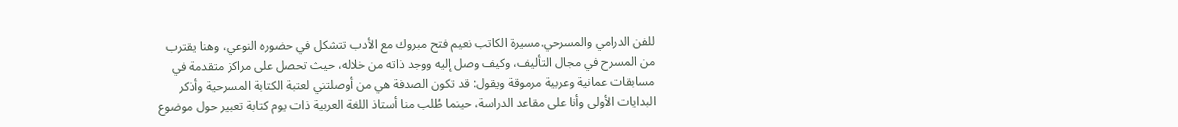للفن الدرامي والمسرحي.مسيرة الكاتب نعيم فتح مبروك مع الأدب تتشكل في حضوره النوعي، وهنا يقترب من المسرح في مجال التأليف، وكيف وصل إليه ووجد ذاته من خلاله، حيث تحصل على مراكز متقدمة في مسابقات عمانية وعربية مرموقة ويقول: قد تكون الصدفة هي من أوصلتني لعتبة الكتابة المسرحية وأذكر البدايات الأولى وأنا على مقاعد الدراسة، حينما طُلب منا أستاذ اللغة العربية ذات يوم كتابة تعبير حول موضوع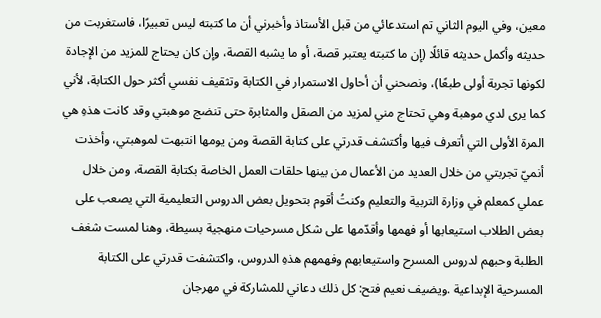معين، وفي اليوم الثاني تم استدعائي من قبل الأستاذ وأخبرني أن ما كتبته ليس تعبيرًا، فاستغربت من حديثه وأكمل حديثه قائلًا (إن ما كتبته يعتبر قصة، أو ما يشبه القصة، وإن كان يحتاج للمزيد من الإجادة لكونها تجربة أولى طبعًا)، ونصحني أن أحاول الاستمرار في الكتابة وتثقيف نفسي أكثر حول الكتابة، لأني كما يرى لدي موهبة وهي تحتاج مني لمزيد من الصقل والمثابرة حتى تنضج موهبتي وقد كانت هذهِ هي المرة الأولى التي أتعرف فيها وأكتشف قدرتي على كتابة القصة ومن يومها انتبهت لموهبتي، وأخذت أنميّ تجربتي من خلال العديد من الأعمال من بينها حلقات العمل الخاصة بكتابة القصة، ومن خلال عملي كمعلم في وزارة التربية والتعليم وكنتُ أقوم بتحويل بعض الدروس التعليمية التي يصعب على بعض الطلاب استيعابها أو فهمها وأقدّمها على شكل مسرحيات منهجية بسيطة، وهنا لمست شغف الطلبة وحبهم لدروس المسرح واستيعابهم وفهمهم هذهِ الدروس، واكتشفت قدرتي على الكتابة المسرحية الإبداعية .ويضيف نعيم فتح: كل ذلك دعاني للمشاركة في مهرجان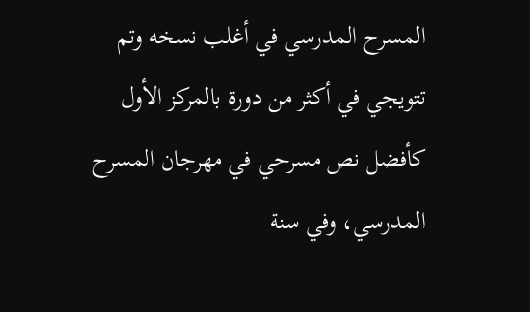المسرح المدرسي في أغلب نسخه وتم تتويجي في أكثر من دورة بالمركز الأول كأفضل نص مسرحي في مهرجان المسرح المدرسي، وفي سنة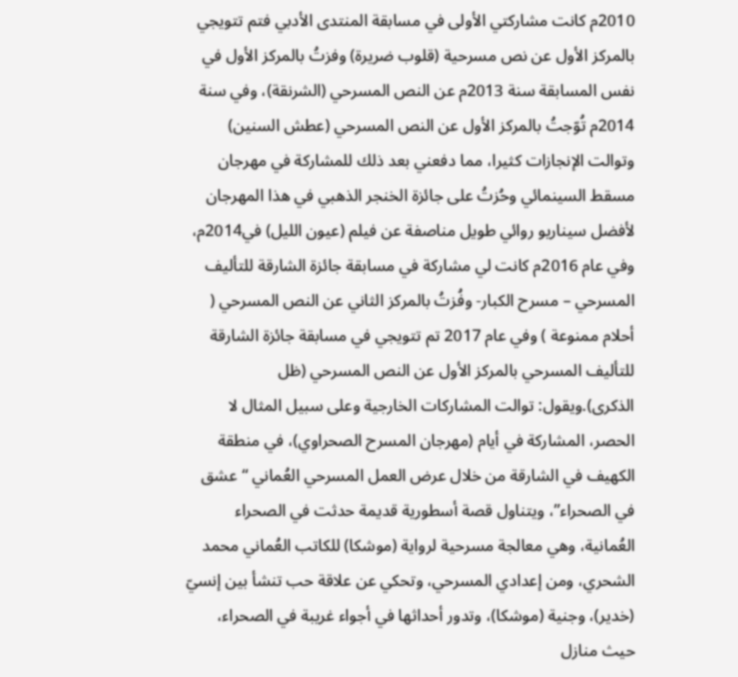2010م كانت مشاركتي الأولى في مسابقة المنتدى الأدبي فتم تتويجي بالمركز الأول عن نص مسرحية (قلوب ضريرة) وفزتُ بالمركز الأول في نفس المسابقة سنة 2013م عن النص المسرحي (الشرنقة)، وفي سنة 2014م تُوّجتُ بالمركز الأول عن النص المسرحي (عطش السنين) وتوالت الإنجازات كثيرا، مما دفعني بعد ذلك للمشاركة في مهرجان مسقط السينمائي وحُزتُ على جائزة الخنجر الذهبي في هذا المهرجان لأفضل سيناريو روائي طويل مناصفة عن فيلم (عيون الليل) في2014م، وفي عام 2016م كانت لي مشاركة في مسابقة جائزة الشارقة للتأليف المسرحي – مسرح الكبار- وفُزتُ بالمركز الثاني عن النص المسرحي ( أحلام ممنوعة ) وفي عام 2017 تم تتويجي في مسابقة جائزة الشارقة للتأليف المسرحي بالمركز الأول عن النص المسرحي (ظل الذكرى).ويقول: توالت المشاركات الخارجية وعلى سبيل المثال لا الحصر، المشاركة في أيام (مهرجان المسرح الصحراوي)، في منطقة الكهيف في الشارقة من خلال عرض العمل المسرحي العُماني “عشق في الصحراء”، ويتناول قصة أسطورية قديمة حدثت في الصحراء العُمانية، وهي معالجة مسرحية لرواية (موشكا) للكاتب العُماني محمد الشحري، ومن إعدادي المسرحي، وتحكي عن علاقة حب تنشأ بين إنسيّ (خدير)، وجنية (موشكا)، وتدور أحداثها في أجواء غريبة في الصحراء، حيث منازل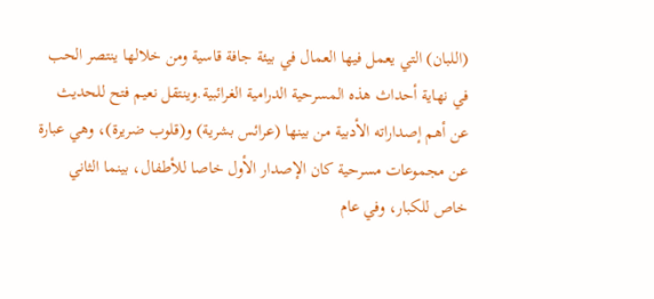(اللبان) التي يعمل فيها العمال في بيئة جافة قاسية ومن خلالها ينتصر الحب في نهاية أحداث هذه المسرحية الدرامية الغرائبية.وينتقل نعيم فتح للحديث عن أهم إصداراته الأدبية من بينها (عرائس بشرية) و(قلوب ضريرة)، وهي عبارة عن مجموعات مسرحية كان الإصدار الأول خاصا للأطفال، بينما الثاني خاص للكبار، وفي عام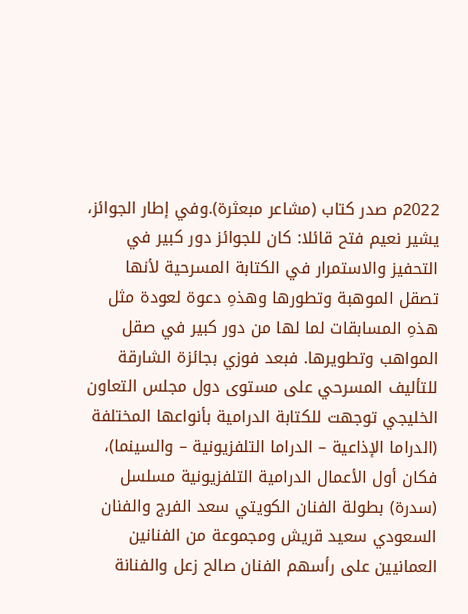2022م صدر كتاب (مشاعر مبعثرة).وفي إطار الجوائز، يشير نعيم فتح قائلا: كان للجوائز دور كبير في التحفيز والاستمرار في الكتابة المسرحية لأنها تصقل الموهبة وتطورها وهذهِ دعوة لعودة مثل هذهِ المسابقات لما لها من دور كبير في صقل المواهب وتطويرها. فبعد فوزي بجائزة الشارقة للتأليف المسرحي على مستوى دول مجلس التعاون الخليجي توجهت للكتابة الدرامية بأنواعها المختلفة (الدراما الإذاعية – الدراما التلفزيونية – والسينما)، فكان أول الأعمال الدرامية التلفزيونية مسلسل (سدرة) بطولة الفنان الكويتي سعد الفرج والفنان السعودي سعيد قريش ومجموعة من الفنانين العمانيين على رأسهم الفنان صالح زعل والفنانة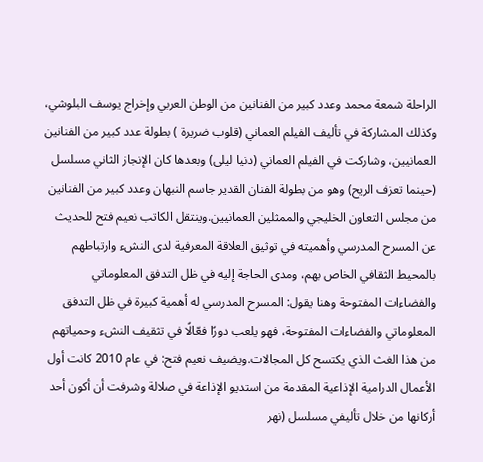الراحلة شمعة محمد وعدد كبير من الفنانين من الوطن العربي وإخراج يوسف البلوشي، وكذلك المشاركة في تأليف الفيلم العماني (قلوب ضريرة ) بطولة عدد كبير من الفنانين العمانيين، وشاركت في الفيلم العماني (دنيا ليلى) وبعدها كان الإنجاز الثاني مسلسل (حينما تعزف الريح) وهو من بطولة الفنان القدير جاسم النبهان وعدد كبير من الفنانين من مجلس التعاون الخليجي والممثلين العمانيين.وينتقل الكاتب نعيم فتح للحديث عن المسرح المدرسي وأهميته في توثيق العلاقة المعرفية لدى النشء وارتباطهم بالمحيط الثقافي الخاص بهم، ومدى الحاجة إليه في ظل التدفق المعلوماتي والفضاءات المفتوحة وهنا يقول: المسرح المدرسي له أهمية كبيرة في ظل التدفق المعلوماتي والفضاءات المفتوحة، فهو يلعب دورًا فعّالًا في تثقيف النشء وحمياتهم من هذا الغث الذي يكتسح كل المجالات.ويضيف نعيم فتح: في عام 2010 كانت أول الأعمال الدرامية الإذاعية المقدمة من استديو الإذاعة في صلالة وشرفت أن أكون أحد أركانها من خلال تأليفي مسلسل (نهر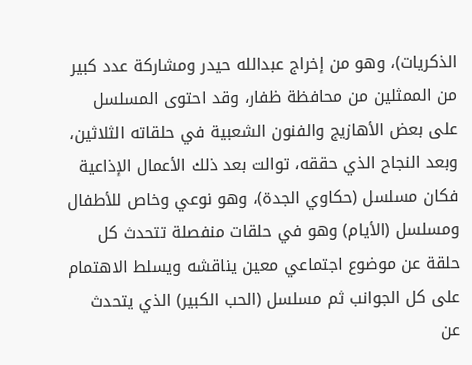الذكريات)، وهو من إخراج عبدالله حيدر ومشاركة عدد كبير من الممثلين من محافظة ظفار، وقد احتوى المسلسل على بعض الأهازيج والفنون الشعبية في حلقاته الثلاثين، وبعد النجاح الذي حققه، توالت بعد ذلك الأعمال الإذاعية فكان مسلسل (حكاوي الجدة)، وهو نوعي وخاص للأطفال ومسلسل (الأيام) وهو في حلقات منفصلة تتحدث كل حلقة عن موضوع اجتماعي معين يناقشه ويسلط الاهتمام على كل الجوانب ثم مسلسل (الحب الكبير) الذي يتحدث عن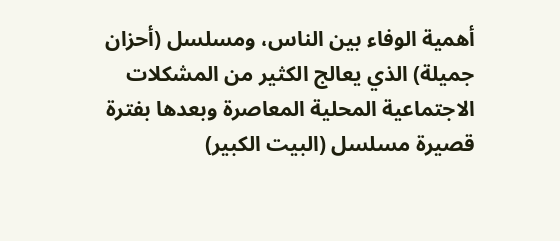أهمية الوفاء بين الناس، ومسلسل (أحزان جميلة) الذي يعالج الكثير من المشكلات الاجتماعية المحلية المعاصرة وبعدها بفترة قصيرة مسلسل (البيت الكبير)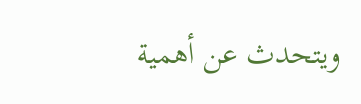ويتحدث عن أهمية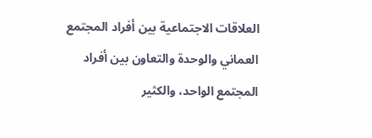العلاقات الاجتماعية بين أفراد المجتمع العماني والوحدة والتعاون بين أفراد المجتمع الواحد، والكثير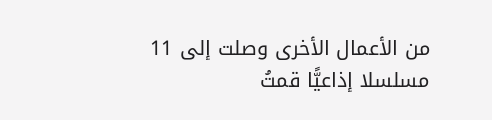من الأعمال الأخرى وصلت إلى 11 مسلسلا إذاعيًّا قمتُ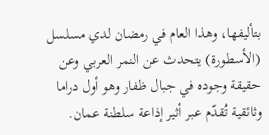بتأليفها، وهذا العام في رمضان لدي مسلسل (الأسطورة) يتحدث عن النمر العربي وعن حقيقة وجوده في جبال ظفار وهو أول دراما وثائقية تُقدّم عبر أثير إذاعة سلطنة عمان.